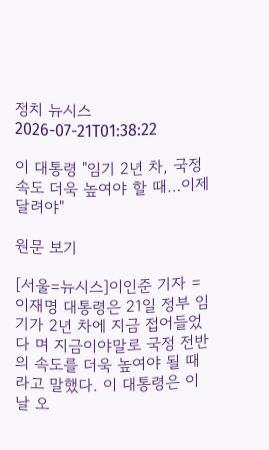정치 뉴시스 2026-07-21T01:38:22

이 대통령 "임기 2년 차, 국정 속도 더욱 높여야 할 때…이제 달려야"

원문 보기

[서울=뉴시스]이인준 기자 = 이재명 대통령은 21일 정부 임기가 2년 차에 지금 접어들었다 며 지금이야말로 국정 전반의 속도를 더욱 높여야 될 때 라고 말했다. 이 대통령은 이날 오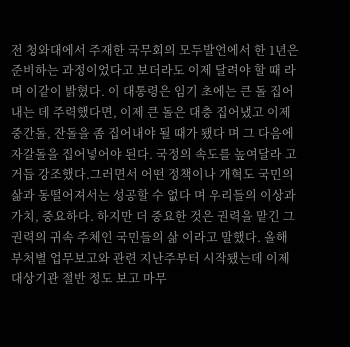전 청와대에서 주재한 국무회의 모두발언에서 한 1년은 준비하는 과정이었다고 보더라도 이제 달려야 할 때 라며 이같이 밝혔다. 이 대통령은 임기 초에는 큰 돌 집어내는 데 주력했다면, 이제 큰 돌은 대충 집어냈고 이제 중간돌, 잔돌을 좀 집어내야 될 때가 됐다 며 그 다음에 자갈돌을 집어넣어야 된다. 국정의 속도를 높여달라 고 거듭 강조했다.그러면서 어떤 정책이나 개혁도 국민의 삶과 동떨어져서는 성공할 수 없다 며 우리들의 이상과 가치, 중요하다. 하지만 더 중요한 것은 권력을 맡긴 그 권력의 귀속 주체인 국민들의 삶 이라고 말했다. 올해 부처별 업무보고와 관련 지난주부터 시작됐는데 이제 대상기관 절반 정도 보고 마무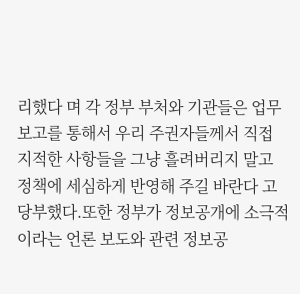리했다 며 각 정부 부처와 기관들은 업무보고를 통해서 우리 주권자들께서 직접 지적한 사항들을 그냥 흘려버리지 말고 정책에 세심하게 반영해 주길 바란다 고 당부했다.또한 정부가 정보공개에 소극적이라는 언론 보도와 관련 정보공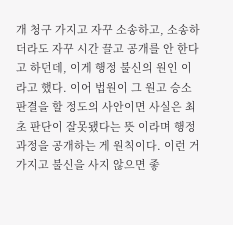개 청구 가지고 자꾸 소송하고, 소송하더라도 자꾸 시간 끌고 공개를 안 한다고 하던데, 이게 행정 불신의 원인 이라고 했다. 이어 법원이 그 원고 승소 판결을 할 정도의 사안이면 사실은 최초 판단이 잘못됐다는 뜻 이라며 행정 과정을 공개하는 게 원칙이다. 이런 거 가지고 불신을 사지 않으면 좋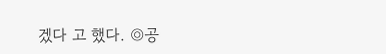겠다 고 했다. ◎공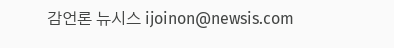감언론 뉴시스 ijoinon@newsis.com